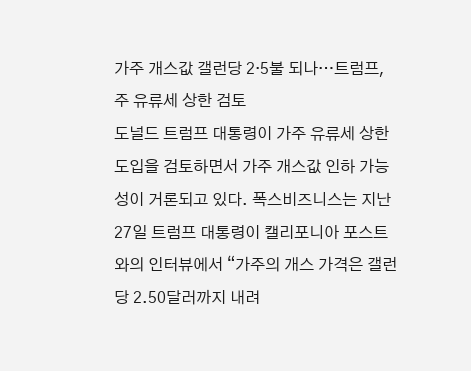가주 개스값 갤런당 2·5불 되나…트럼프, 주 유류세 상한 검토
도널드 트럼프 대통령이 가주 유류세 상한 도입을 검토하면서 가주 개스값 인하 가능성이 거론되고 있다. 폭스비즈니스는 지난 27일 트럼프 대통령이 캘리포니아 포스트와의 인터뷰에서 “가주의 개스 가격은 갤런당 2.50달러까지 내려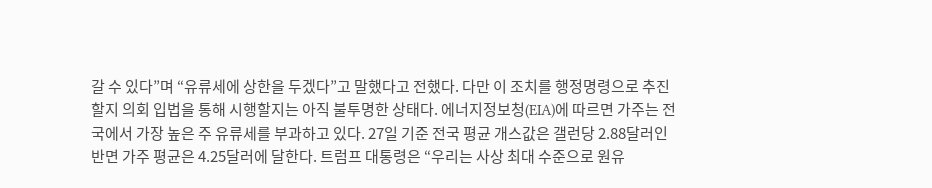갈 수 있다”며 “유류세에 상한을 두겠다”고 말했다고 전했다. 다만 이 조치를 행정명령으로 추진할지 의회 입법을 통해 시행할지는 아직 불투명한 상태다. 에너지정보청(EIA)에 따르면 가주는 전국에서 가장 높은 주 유류세를 부과하고 있다. 27일 기준 전국 평균 개스값은 갤런당 2.88달러인 반면 가주 평균은 4.25달러에 달한다. 트럼프 대통령은 “우리는 사상 최대 수준으로 원유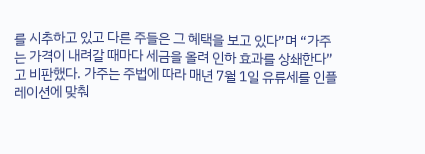를 시추하고 있고 다른 주들은 그 혜택을 보고 있다”며 “가주는 가격이 내려갈 때마다 세금을 올려 인하 효과를 상쇄한다”고 비판했다. 가주는 주법에 따라 매년 7월 1일 유류세를 인플레이션에 맞춰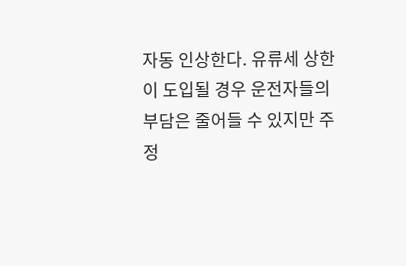자동 인상한다. 유류세 상한이 도입될 경우 운전자들의 부담은 줄어들 수 있지만 주정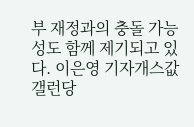부 재정과의 충돌 가능성도 함께 제기되고 있다. 이은영 기자개스값 갤런당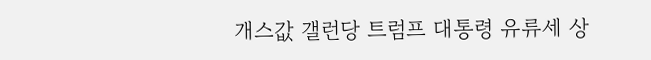개스값 갤런당 트럼프 대통령 유류세 상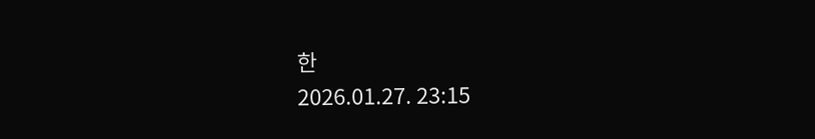한
2026.01.27. 23:15